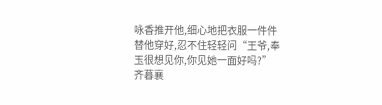咏香推开他,细心地把衣服一件件替他穿好,忍不住轻轻问“王爷,奉玉很想见你,你见她一面好吗?”
齐暮襄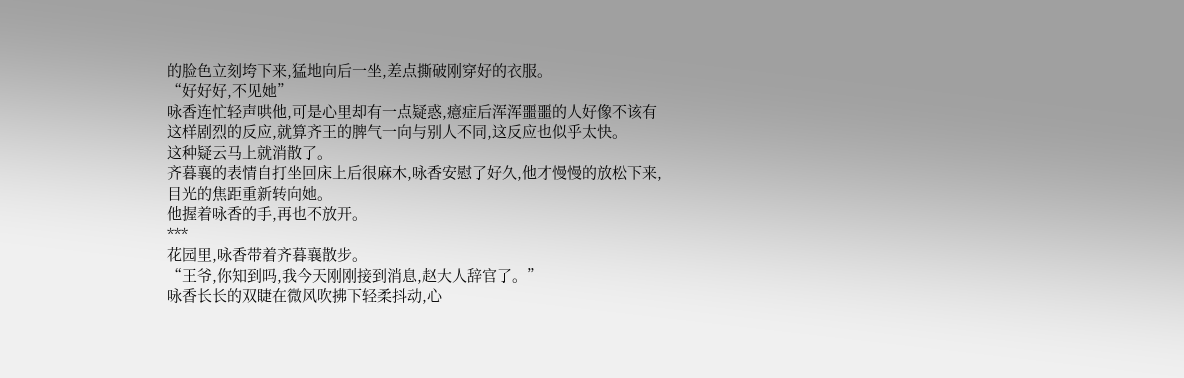的脸色立刻垮下来,猛地向后一坐,差点撕破刚穿好的衣服。
“好好好,不见她”
咏香连忙轻声哄他,可是心里却有一点疑惑,癔症后浑浑噩噩的人好像不该有这样剧烈的反应,就算齐王的脾气一向与别人不同,这反应也似乎太快。
这种疑云马上就消散了。
齐暮襄的表情自打坐回床上后很麻木,咏香安慰了好久,他才慢慢的放松下来,目光的焦距重新转向她。
他握着咏香的手,再也不放开。
***
花园里,咏香带着齐暮襄散步。
“王爷,你知到吗,我今天刚刚接到消息,赵大人辞官了。”
咏香长长的双睫在微风吹拂下轻柔抖动,心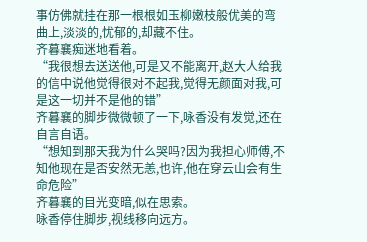事仿佛就挂在那一根根如玉柳嫩枝般优美的弯曲上,淡淡的,忧郁的,却藏不住。
齐暮襄痴迷地看着。
“我很想去送送他,可是又不能离开,赵大人给我的信中说他觉得很对不起我,觉得无颜面对我,可是这一切并不是他的错”
齐暮襄的脚步微微顿了一下,咏香没有发觉,还在自言自语。
“想知到那天我为什么哭吗?因为我担心师傅,不知他现在是否安然无恙,也许,他在穿云山会有生命危险”
齐暮襄的目光变暗,似在思索。
咏香停住脚步,视线移向远方。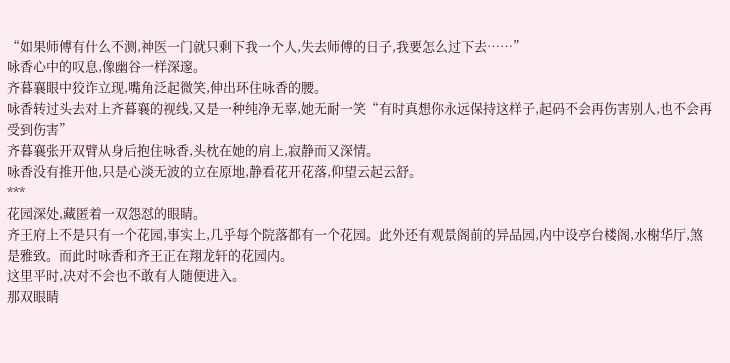“如果师傅有什么不测,神医一门就只剩下我一个人,失去师傅的日子,我要怎么过下去……”
咏香心中的叹息,像幽谷一样深邃。
齐暮襄眼中狡诈立现,嘴角泛起微笑,伸出环住咏香的腰。
咏香转过头去对上齐暮襄的视线,又是一种纯净无辜,她无耐一笑“有时真想你永远保持这样子,起码不会再伤害别人,也不会再受到伤害”
齐暮襄张开双臂从身后抱住咏香,头枕在她的肩上,寂静而又深情。
咏香没有推开他,只是心淡无波的立在原地,静看花开花落,仰望云起云舒。
***
花园深处,藏匿着一双怨怼的眼睛。
齐王府上不是只有一个花园,事实上,几乎每个院落都有一个花园。此外还有观景阁前的异品园,内中设亭台楼阁,水榭华厅,煞是雅致。而此时咏香和齐王正在翔龙轩的花园内。
这里平时,决对不会也不敢有人随便进入。
那双眼睛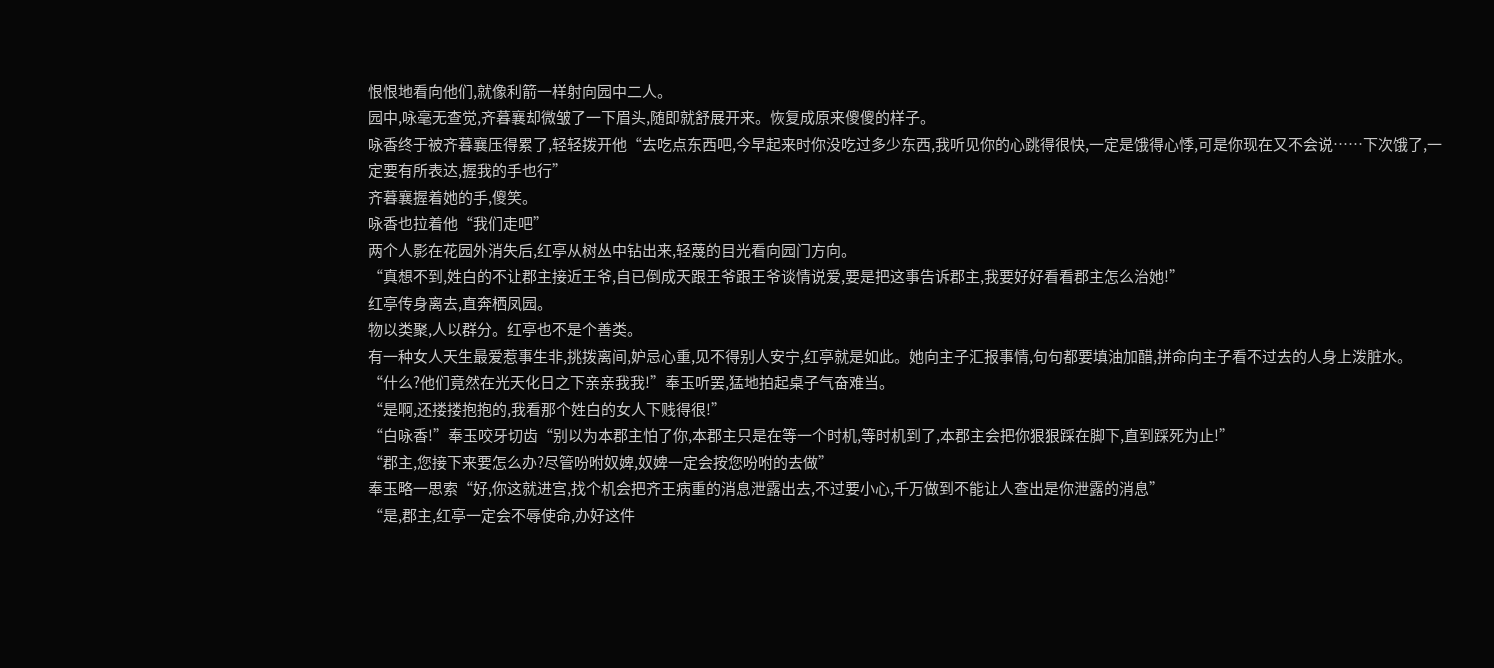恨恨地看向他们,就像利箭一样射向园中二人。
园中,咏毫无查觉,齐暮襄却微皱了一下眉头,随即就舒展开来。恢复成原来傻傻的样子。
咏香终于被齐暮襄压得累了,轻轻拨开他“去吃点东西吧,今早起来时你没吃过多少东西,我听见你的心跳得很快,一定是饿得心悸,可是你现在又不会说……下次饿了,一定要有所表达,握我的手也行”
齐暮襄握着她的手,傻笑。
咏香也拉着他“我们走吧”
两个人影在花园外消失后,红亭从树丛中钻出来,轻蔑的目光看向园门方向。
“真想不到,姓白的不让郡主接近王爷,自已倒成天跟王爷跟王爷谈情说爱,要是把这事告诉郡主,我要好好看看郡主怎么治她!”
红亭传身离去,直奔栖凤园。
物以类聚,人以群分。红亭也不是个善类。
有一种女人天生最爱惹事生非,挑拨离间,妒忌心重,见不得别人安宁,红亭就是如此。她向主子汇报事情,句句都要填油加醋,拼命向主子看不过去的人身上泼脏水。
“什么?他们竟然在光天化日之下亲亲我我!”奉玉听罢,猛地拍起桌子气奋难当。
“是啊,还搂搂抱抱的,我看那个姓白的女人下贱得很!”
“白咏香!”奉玉咬牙切齿“别以为本郡主怕了你,本郡主只是在等一个时机,等时机到了,本郡主会把你狠狠踩在脚下,直到踩死为止!”
“郡主,您接下来要怎么办?尽管吩咐奴婢,奴婢一定会按您吩咐的去做”
奉玉略一思索“好,你这就进宫,找个机会把齐王病重的消息泄露出去,不过要小心,千万做到不能让人查出是你泄露的消息”
“是,郡主,红亭一定会不辱使命,办好这件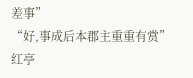差事”
“好,事成后本郡主重重有赏”
红亭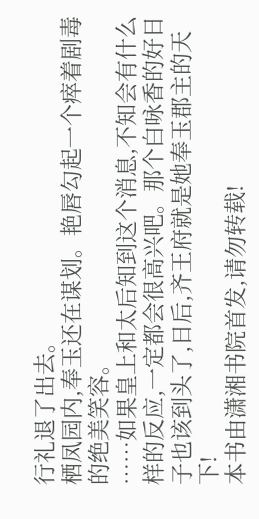行礼退了出去。
栖凤园内,奉玉还在谋划。艳唇勾起一个瘁着剧毒的绝美笑容。
……如果皇上和太后知到这个消息,不知会有什么样的反应,一定都会很高兴吧。那个白咏香的好日子也该到头了,日后,齐王府就是她奉玉郡主的天下!
本书由潇湘书院首发,请勿转载!